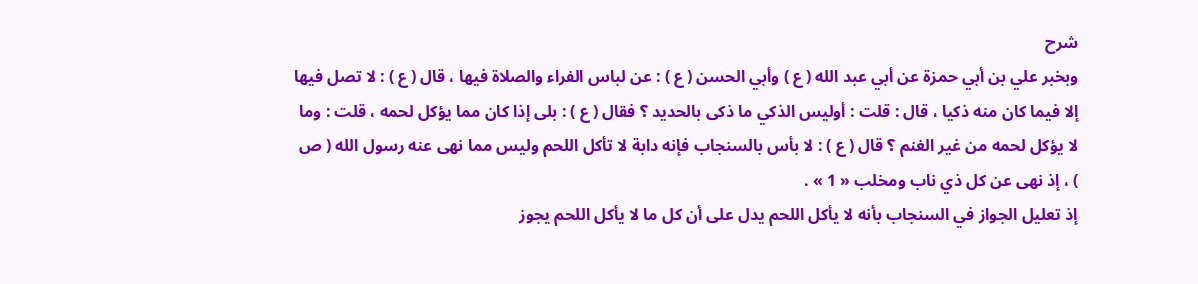شرح
وبخبر علي بن أبي حمزة عن أبي عبد الله ( ع ) وأبي الحسن ( ع ) : عن لباس الفراء والصلاة فيها ، قال ( ع ) : لا تصل فيها إلا فيما كان منه ذكيا ، قال : قلت : أوليس الذكي ما ذكى بالحديد ؟ فقال ( ع ) : بلى إذا كان مما يؤكل لحمه ، قلت : وما لا يؤكل لحمه من غير الغنم ؟ قال ( ع ) : لا بأس بالسنجاب فإنه دابة لا تأكل اللحم وليس مما نهى عنه رسول الله ( ص ) ، إذ نهى عن كل ذي ناب ومخلب « 1 » .
إذ تعليل الجواز في السنجاب بأنه لا يأكل اللحم يدل على أن كل ما لا يأكل اللحم يجوز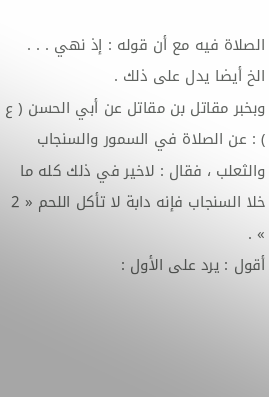الصلاة فيه مع أن قوله : إذ نهي . . . الخ أيضا يدل على ذلك .
وبخبر مقاتل بن مقاتل عن أبي الحسن ( ع ) : عن الصلاة في السمور والسنجاب والثعلب ، فقال : لاخير في ذلك كله ما خلا السنجاب فإنه دابة لا تأكل اللحم « 2 » .
أقول : يرد على الأول :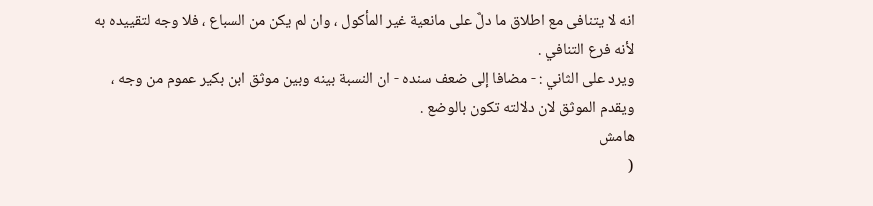انه لا يتنافى مع اطلاق ما دلَّ على مانعية غير المأكول ، وان لم يكن من السباع ، فلا وجه لتقييده به لأنه فرع التنافي .
ويرد على الثاني : - مضافا إلى ضعف سنده - ان النسبة بينه وبين موثق ابن بكير عموم من وجه ، ويقدم الموثق لان دلالته تكون بالوضع .
هامش
(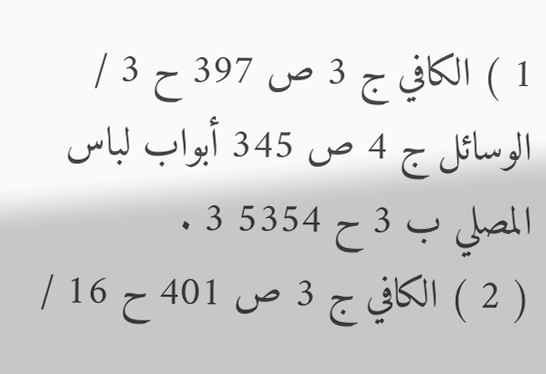1 ) الكافي ج 3 ص 397 ح 3 / الوسائل ج 4 ص 345 أبواب لباس المصلي ب 3 ح 5354 3 .
( 2 ) الكافي ج 3 ص 401 ح 16 /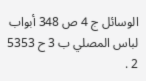الوسائل ج 4 ص 348 أبواب لباس المصلي ب 3 ح 5353 2 .